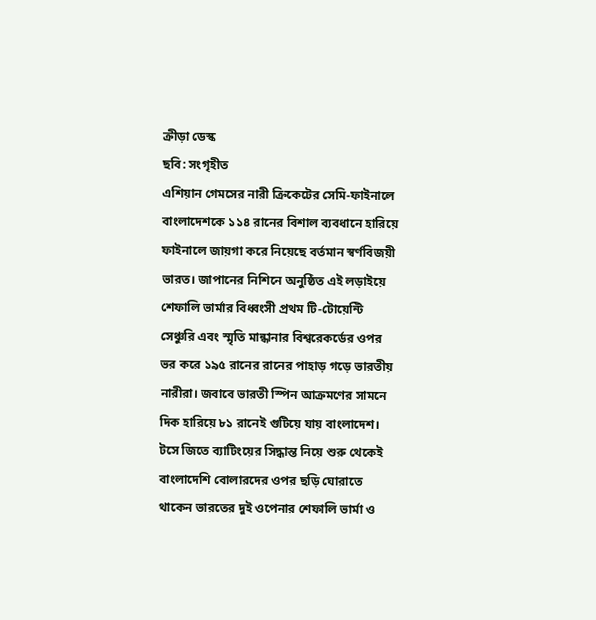ক্রীড়া ডেস্ক
ছবি: সংগৃহীত
এশিয়ান গেমসের নারী ক্রিকেটের সেমি-ফাইনালে বাংলাদেশকে ১১৪ রানের বিশাল ব্যবধানে হারিয়ে ফাইনালে জায়গা করে নিয়েছে বর্তমান স্বর্ণবিজয়ী ভারত। জাপানের নিশিনে অনুষ্ঠিত এই লড়াইয়ে শেফালি ভার্মার বিধ্বংসী প্রথম টি-টোয়েন্টি সেঞ্চুরি এবং স্মৃতি মান্ধানার বিশ্বরেকর্ডের ওপর ভর করে ১৯৫ রানের রানের পাহাড় গড়ে ভারতীয় নারীরা। জবাবে ভারতী স্পিন আক্রমণের সামনে দিক হারিয়ে ৮১ রানেই গুটিয়ে যায় বাংলাদেশ।
টসে জিতে ব্যাটিংয়ের সিদ্ধান্ত নিয়ে শুরু থেকেই বাংলাদেশি বোলারদের ওপর ছড়ি ঘোরাতে থাকেন ভারতের দুই ওপেনার শেফালি ভার্মা ও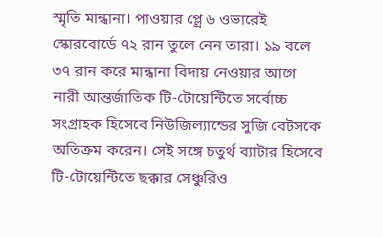স্মৃতি মান্ধানা। পাওয়ার প্ল্রে ৬ ওভারেই স্কোরবোর্ডে ৭২ রান তুলে নেন তারা। ১৯ বলে ৩৭ রান করে মান্ধানা বিদায় নেওয়ার আগে নারী আন্তর্জাতিক টি-টোয়েন্টিতে সর্বোচ্চ সংগ্রাহক হিসেবে নিউজিল্যান্ডের সুজি বেটসকে অতিক্রম করেন। সেই সঙ্গে চতুর্থ ব্যাটার হিসেবে টি-টোয়েন্টিতে ছক্কার সেঞ্চুরিও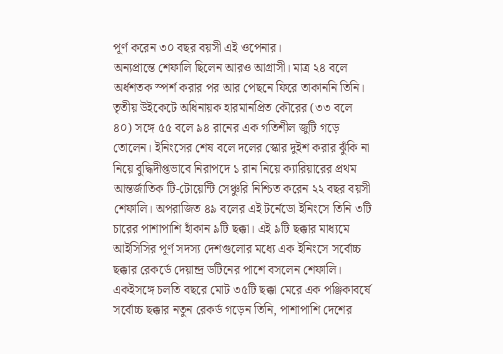পূর্ণ করেন ৩০ বছর বয়সী এই ওপেনার।
অন্যপ্রান্তে শেফালি ছিলেন আরও আগ্রাসী। মাত্র ২৪ বলে অর্ধশতক স্পর্শ করার পর আর পেছনে ফিরে তাকাননি তিনি। তৃতীয় উইকেটে অধিনায়ক হারমানপ্রিত কৌরের (৩৩ বলে ৪০) সঙ্গে ৫৫ বলে ৯৪ রানের এক গতিশীল জুটি গড়ে তোলেন। ইনিংসের শেষ বলে দলের স্কোর দুইশ করার ঝুঁকি না নিয়ে বুদ্ধিদীপ্তভাবে নিরাপদে ১ রান নিয়ে ক্যারিয়ারের প্রথম আন্তর্জাতিক টি-টোয়েন্টি সেঞ্চুরি নিশ্চিত করেন ২২ বছর বয়সী শেফালি। অপরাজিত ৪৯ বলের এই টর্নেডো ইনিংসে তিনি ৩টি চারের পাশাপাশি হাঁকান ৯টি ছক্কা। এই ৯টি ছক্কার মাধ্যমে আইসিসির পূর্ণ সদস্য দেশগুলোর মধ্যে এক ইনিংসে সর্বোচ্চ ছক্কার রেকর্ডে দেয়ান্দ্র ডটিনের পাশে বসলেন শেফালি। একইসঙ্গে চলতি বছরে মোট ৩৫টি ছক্কা মেরে এক পঞ্জিকাবর্ষে সর্বোচ্চ ছক্কার নতুন রেকর্ড গড়েন তিনি, পাশাপাশি দেশের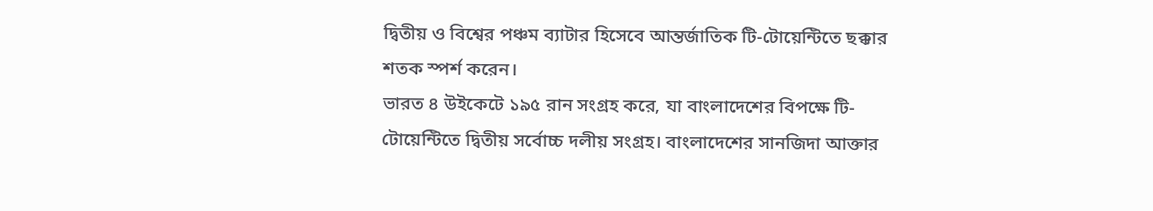দ্বিতীয় ও বিশ্বের পঞ্চম ব্যাটার হিসেবে আন্তর্জাতিক টি-টোয়েন্টিতে ছক্কার শতক স্পর্শ করেন।
ভারত ৪ উইকেটে ১৯৫ রান সংগ্রহ করে, যা বাংলাদেশের বিপক্ষে টি-টোয়েন্টিতে দ্বিতীয় সর্বোচ্চ দলীয় সংগ্রহ। বাংলাদেশের সানজিদা আক্তার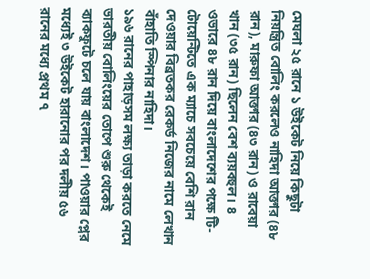মেঘলা ২৫ রানে ১ উইকেট নিয়ে কিছুটা নিয়ন্ত্রিত বোলিং করলেও নাহিদা আক্তার (৪৮ রান), মারুফা আক্তার (৪৩ রান) ও রাবেয়া খান (৩৫ রান) ছিলেন বেশ ব্যয়বহুল। ৪ ওভারে ৪৮ রান দিয়ে বাংলাদেশের পক্ষে টি-টোয়েন্টিতে এক ম্যাচে সবচেয়ে বেশি রান দেওয়ার বিব্রতকর রেকর্ড নিজের নামে লেখান বাঁহাতি স্পিনার নাহিদা।
১৯৬ রানের পাহাড়সম লক্ষ্য তাড়া করতে নেমে ভারতীয় বোলিংয়ের তোপে শুরু থেকেই ব্যাকফুটে চলে যায় বাংলাদেশ। পাওয়ার প্লের মধ্যেই ৩ উইকেট হারানোর পর দলীয় ৫৬ রানের মধ্যে প্রথম ৭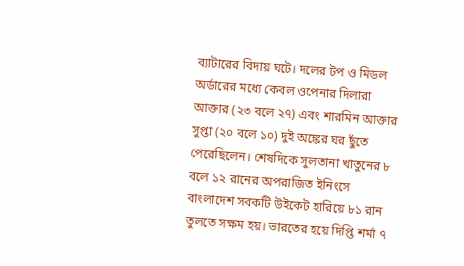ব্যাটারের বিদায় ঘটে। দলের টপ ও মিডল অর্ডারের মধ্যে কেবল ওপেনার দিলারা আক্তার (২৩ বলে ২৭) এবং শারমিন আক্তার সুপ্তা (২০ বলে ১০) দুই অঙ্কের ঘর ছুঁতে পেরেছিলেন। শেষদিকে সুলতানা খাতুনের ৮ বলে ১২ রানের অপরাজিত ইনিংসে বাংলাদেশ সবকটি উইকেট হারিয়ে ৮১ রান তুলতে সক্ষম হয়। ভারতের হয়ে দিপ্তি শর্মা ৭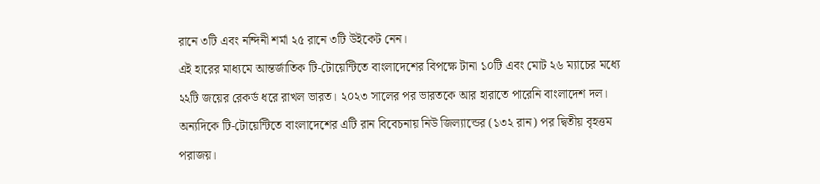রানে ৩টি এবং নন্দিনী শর্মা ২৫ রানে ৩টি উইকেট নেন।
এই হারের মাধ্যমে আন্তর্জাতিক টি-টোয়েন্টিতে বাংলাদেশের বিপক্ষে টানা ১০টি এবং মোট ২৬ ম্যাচের মধ্যে ২২টি জয়ের রেকর্ড ধরে রাখল ভারত। ২০২৩ সালের পর ভারতকে আর হারাতে পারেনি বাংলাদেশ দল। অন্যদিকে টি-টোয়েন্টিতে বাংলাদেশের এটি রান বিবেচনায় নিউ জিল্যান্ডের (১৩২ রান) পর দ্বিতীয় বৃহত্তম পরাজয়।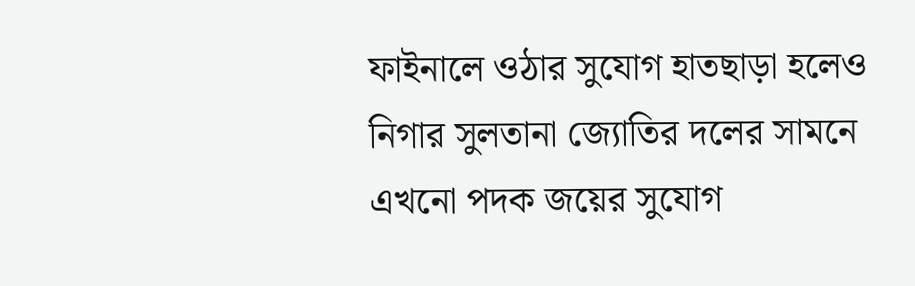ফাইনালে ওঠার সুযোগ হাতছাড়া হলেও নিগার সুলতানা জ্যোতির দলের সামনে এখনো পদক জয়ের সুযোগ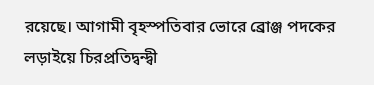রয়েছে। আগামী বৃহস্পতিবার ভোরে ব্রোঞ্জ পদকের লড়াইয়ে চিরপ্রতিদ্বন্দ্বী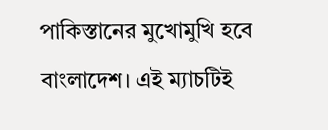পাকিস্তানের মুখোমুখি হবে বাংলাদেশ। এই ম্যাচটিই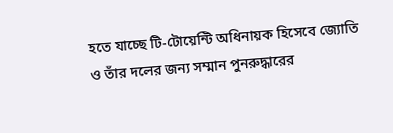হতে যাচ্ছে টি-টোয়েন্টি অধিনায়ক হিসেবে জ্যোতি ও তাঁর দলের জন্য সম্মান পুনরুদ্ধারের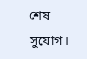শেষ সুযোগ।